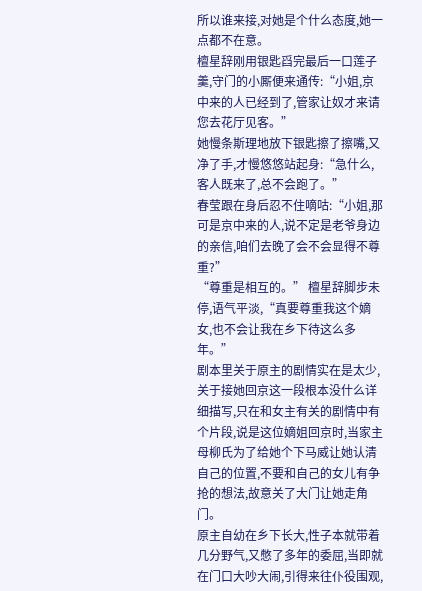所以谁来接,对她是个什么态度,她一点都不在意。
檀星辞刚用银匙舀完最后一口莲子羹,守门的小厮便来通传:“小姐,京中来的人已经到了,管家让奴才来请您去花厅见客。”
她慢条斯理地放下银匙擦了擦嘴,又净了手,才慢悠悠站起身:“急什么,客人既来了,总不会跑了。”
春莹跟在身后忍不住嘀咕:“小姐,那可是京中来的人,说不定是老爷身边的亲信,咱们去晚了会不会显得不尊重?”
“尊重是相互的。” 檀星辞脚步未停,语气平淡,“真要尊重我这个嫡女,也不会让我在乡下待这么多年。”
剧本里关于原主的剧情实在是太少,关于接她回京这一段根本没什么详细描写,只在和女主有关的剧情中有个片段,说是这位嫡姐回京时,当家主母柳氏为了给她个下马威让她认清自己的位置,不要和自己的女儿有争抢的想法,故意关了大门让她走角门。
原主自幼在乡下长大,性子本就带着几分野气,又憋了多年的委屈,当即就在门口大吵大闹,引得来往仆役围观,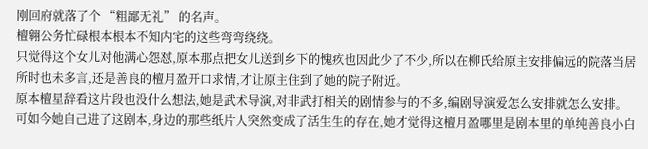刚回府就落了个 “粗鄙无礼” 的名声。
檀翱公务忙碌根本根本不知内宅的这些弯弯绕绕。
只觉得这个女儿对他满心怨怼,原本那点把女儿送到乡下的愧疚也因此少了不少,所以在柳氏给原主安排偏远的院落当居所时也未多言,还是善良的檀月盈开口求情,才让原主住到了她的院子附近。
原本檀星辞看这片段也没什么想法,她是武术导演,对非武打相关的剧情参与的不多,编剧导演爱怎么安排就怎么安排。
可如今她自己进了这剧本,身边的那些纸片人突然变成了活生生的存在,她才觉得这檀月盈哪里是剧本里的单纯善良小白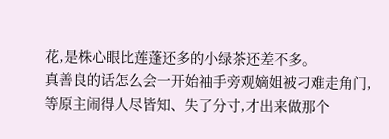花,是株心眼比莲蓬还多的小绿茶还差不多。
真善良的话怎么会一开始袖手旁观嫡姐被刁难走角门,等原主闹得人尽皆知、失了分寸,才出来做那个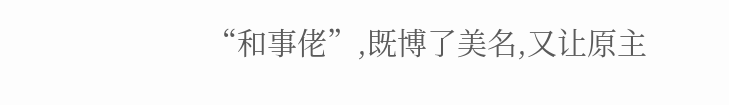“和事佬”,既博了美名,又让原主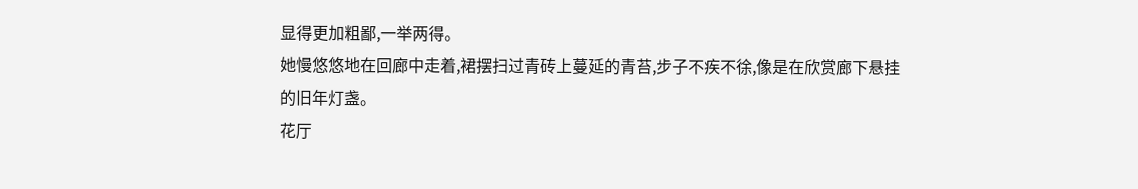显得更加粗鄙,一举两得。
她慢悠悠地在回廊中走着,裙摆扫过青砖上蔓延的青苔,步子不疾不徐,像是在欣赏廊下悬挂的旧年灯盏。
花厅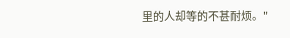里的人却等的不甚耐烦。"